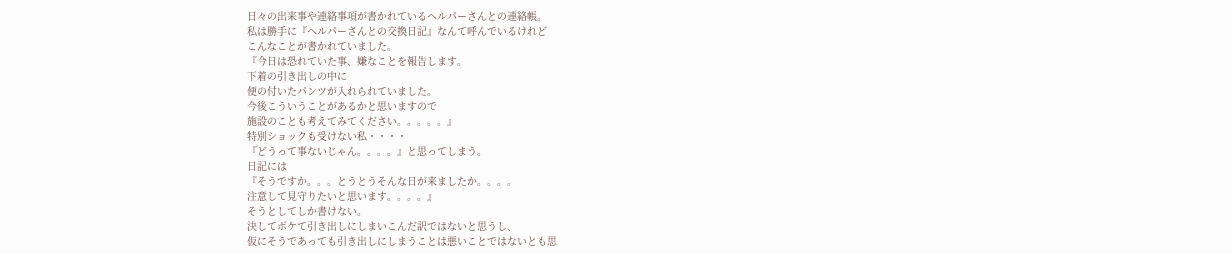日々の出来事や連絡事項が書かれているヘルパーさんとの連絡帳。
私は勝手に『ヘルパーさんとの交換日記』なんて呼んでいるけれど
こんなことが書かれていました。
『今日は恐れていた事、嫌なことを報告します。
下着の引き出しの中に
便の付いたパンツが入れられていました。
今後こういうことがあるかと思いますので
施設のことも考えてみてください。。。。。』
特別ショックも受けない私・・・・
『どうって事ないじゃん。。。。』と思ってしまう。
日記には
『そうですか。。。とうとうそんな日が来ましたか。。。。
注意して見守りたいと思います。。。。』
そうとしてしか書けない。
決してボケて引き出しにしまいこんだ訳ではないと思うし、
仮にそうであっても引き出しにしまうことは悪いことではないとも思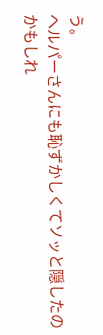う。
ヘルパーさんにも恥ずかしくてソッと隠したのかもしれ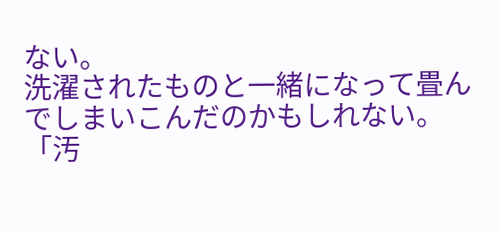ない。
洗濯されたものと一緒になって畳んでしまいこんだのかもしれない。
「汚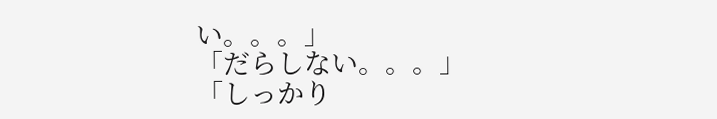い。。。」
「だらしない。。。」
「しっかり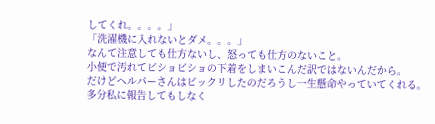してくれ。。。。」
「洗濯機に入れないとダメ。。。」
なんて注意しても仕方ないし、怒っても仕方のないこと。
小便で汚れてビショビショの下着をしまいこんだ訳ではないんだから。
だけどヘルパーさんはビックリしたのだろうし一生懸命やっていてくれる。
多分私に報告してもしなく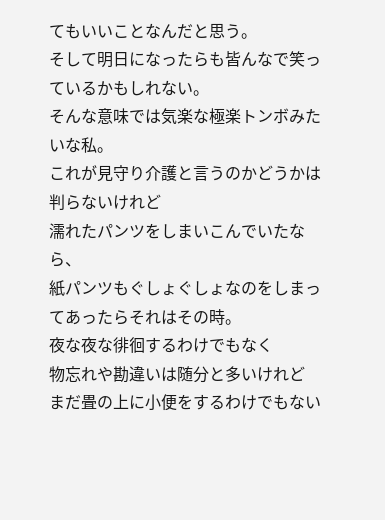てもいいことなんだと思う。
そして明日になったらも皆んなで笑っているかもしれない。
そんな意味では気楽な極楽トンボみたいな私。
これが見守り介護と言うのかどうかは判らないけれど
濡れたパンツをしまいこんでいたなら、
紙パンツもぐしょぐしょなのをしまってあったらそれはその時。
夜な夜な徘徊するわけでもなく
物忘れや勘違いは随分と多いけれど
まだ畳の上に小便をするわけでもない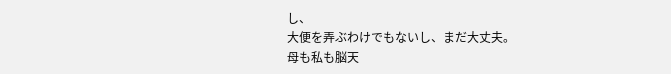し、
大便を弄ぶわけでもないし、まだ大丈夫。
母も私も脳天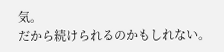気。
だから続けられるのかもしれない。